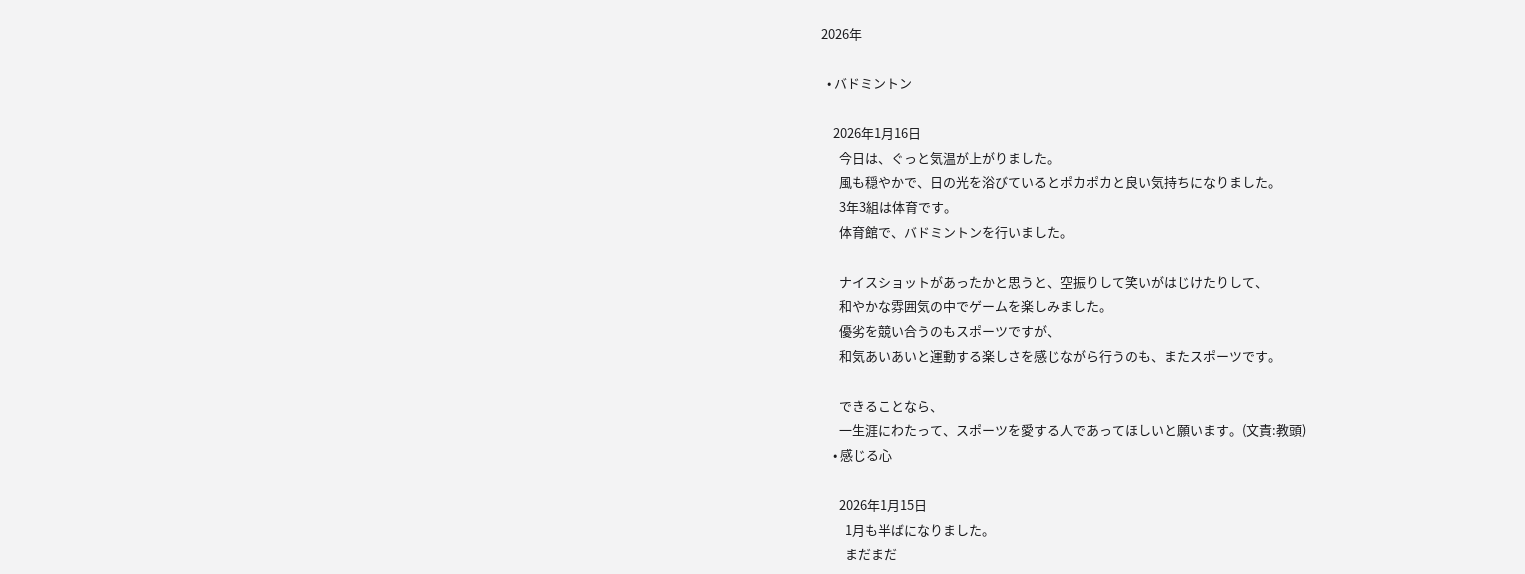2026年

  • バドミントン

    2026年1月16日
      今日は、ぐっと気温が上がりました。
      風も穏やかで、日の光を浴びているとポカポカと良い気持ちになりました。
      3年3組は体育です。
      体育館で、バドミントンを行いました。

      ナイスショットがあったかと思うと、空振りして笑いがはじけたりして、
      和やかな雰囲気の中でゲームを楽しみました。
      優劣を競い合うのもスポーツですが、
      和気あいあいと運動する楽しさを感じながら行うのも、またスポーツです。

      できることなら、
      一生涯にわたって、スポーツを愛する人であってほしいと願います。(文責:教頭)
    • 感じる心

      2026年1月15日
        1月も半ばになりました。
        まだまだ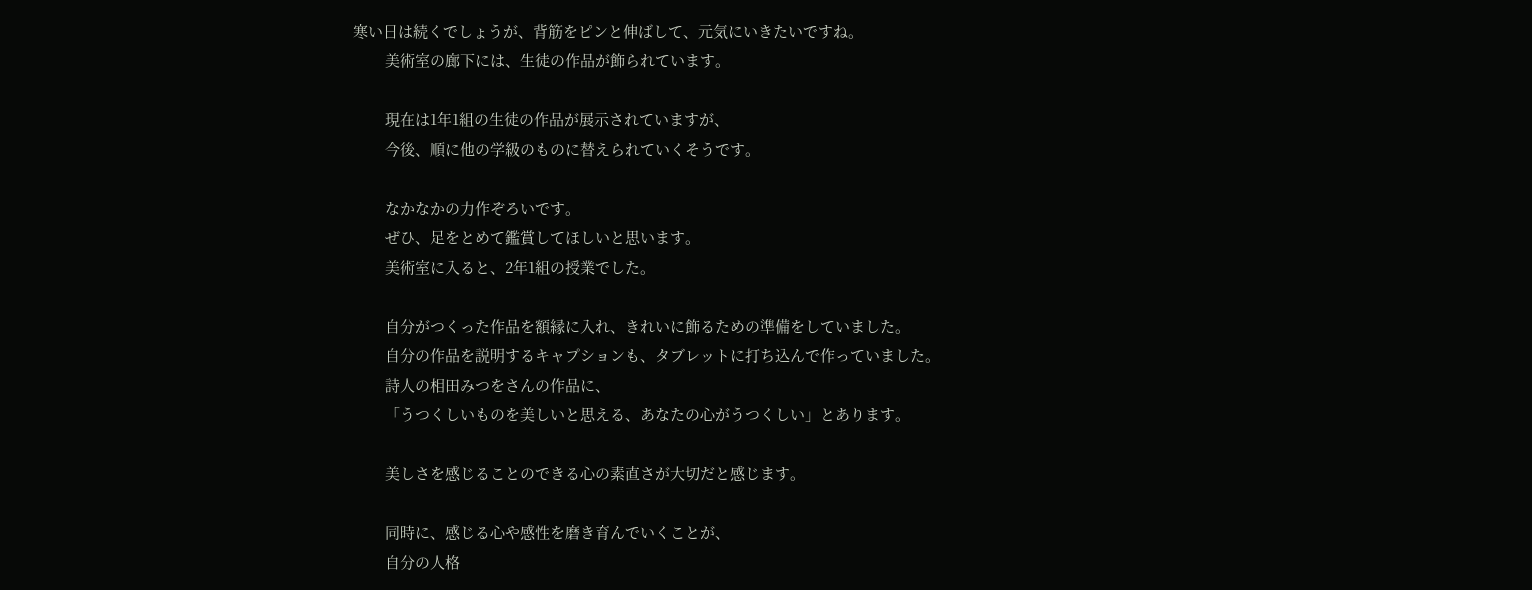寒い日は続くでしょうが、背筋をピンと伸ばして、元気にいきたいですね。
        美術室の廊下には、生徒の作品が飾られています。

        現在は1年1組の生徒の作品が展示されていますが、
        今後、順に他の学級のものに替えられていくそうです。

        なかなかの力作ぞろいです。
        ぜひ、足をとめて鑑賞してほしいと思います。
        美術室に入ると、2年1組の授業でした。

        自分がつくった作品を額縁に入れ、きれいに飾るための準備をしていました。
        自分の作品を説明するキャプションも、タブレットに打ち込んで作っていました。
        詩人の相田みつをさんの作品に、
        「うつくしいものを美しいと思える、あなたの心がうつくしい」とあります。

        美しさを感じることのできる心の素直さが大切だと感じます。

        同時に、感じる心や感性を磨き育んでいくことが、
        自分の人格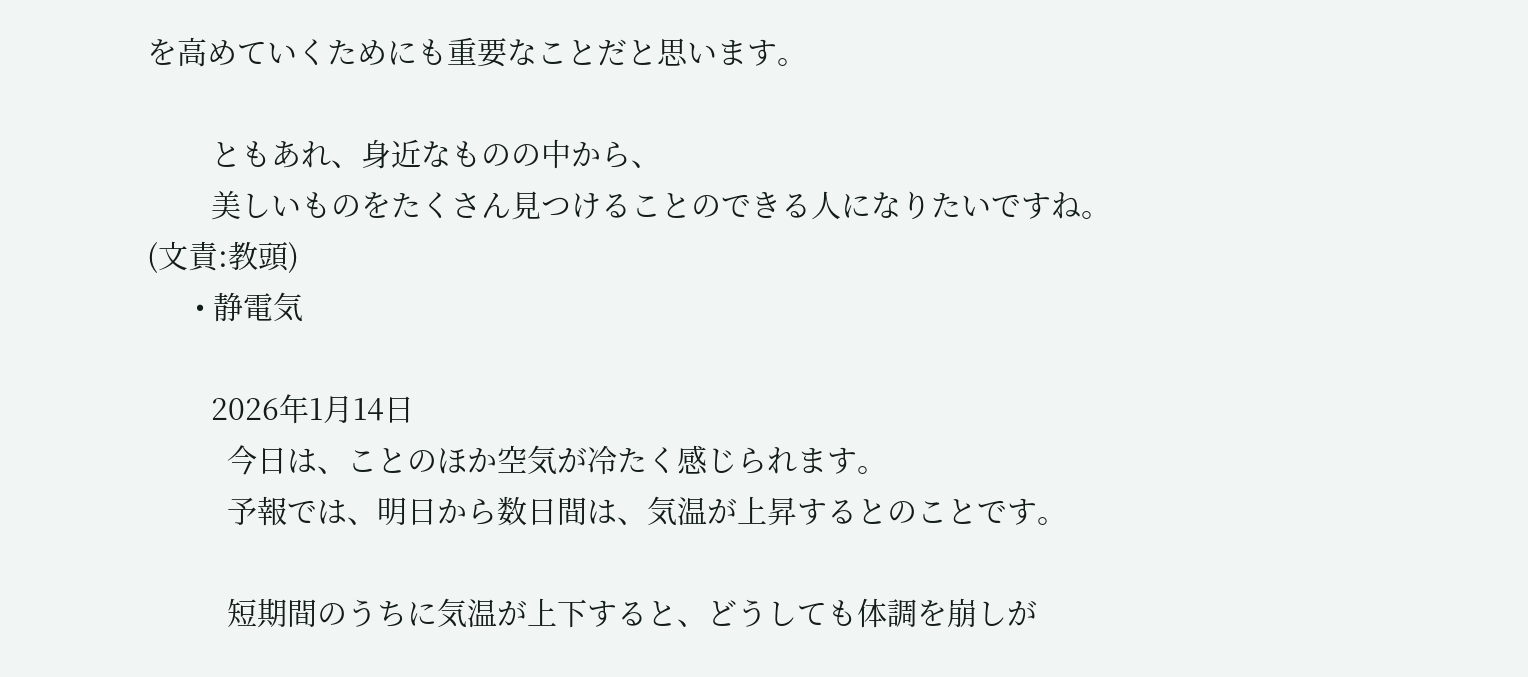を高めていくためにも重要なことだと思います。

        ともあれ、身近なものの中から、
        美しいものをたくさん見つけることのできる人になりたいですね。(文責:教頭)
      • 静電気

        2026年1月14日
          今日は、ことのほか空気が冷たく感じられます。
          予報では、明日から数日間は、気温が上昇するとのことです。

          短期間のうちに気温が上下すると、どうしても体調を崩しが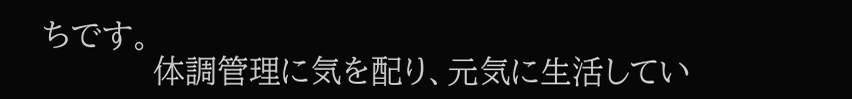ちです。
          体調管理に気を配り、元気に生活してい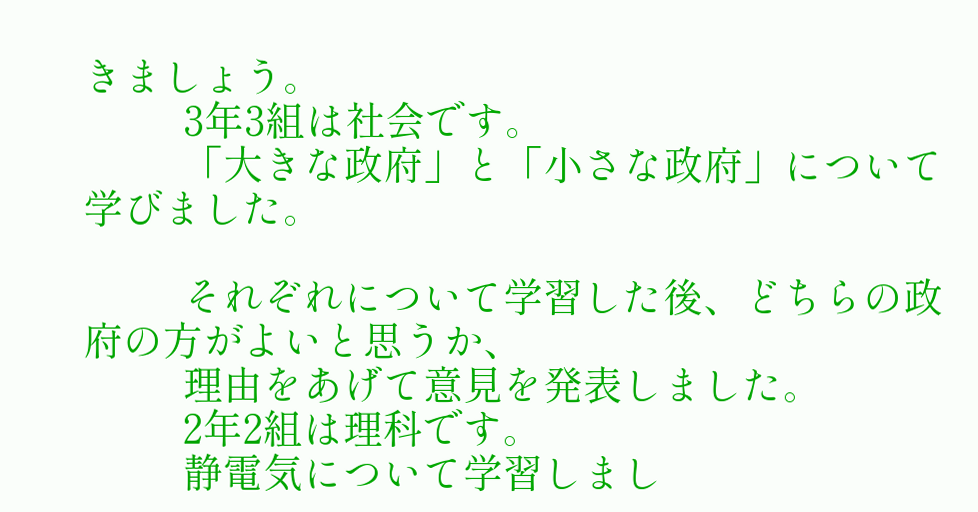きましょう。
          3年3組は社会です。
          「大きな政府」と「小さな政府」について学びました。

          それぞれについて学習した後、どちらの政府の方がよいと思うか、
          理由をあげて意見を発表しました。
          2年2組は理科です。
          静電気について学習しまし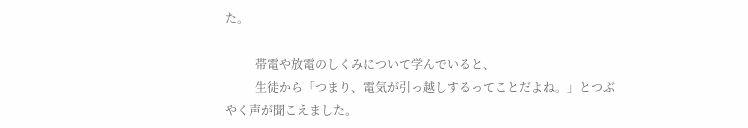た。

          帯電や放電のしくみについて学んでいると、
          生徒から「つまり、電気が引っ越しするってことだよね。」とつぶやく声が聞こえました。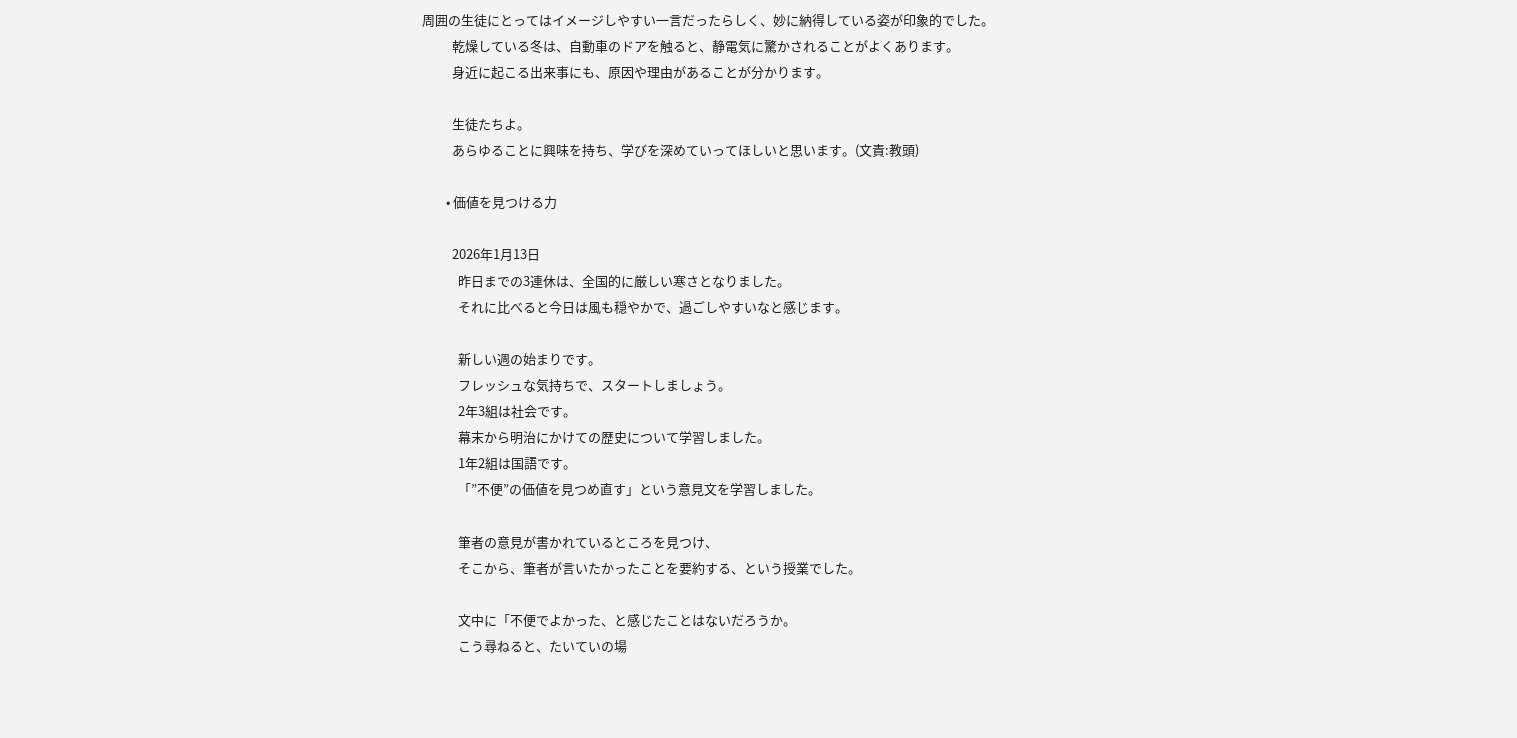周囲の生徒にとってはイメージしやすい一言だったらしく、妙に納得している姿が印象的でした。
          乾燥している冬は、自動車のドアを触ると、静電気に驚かされることがよくあります。
          身近に起こる出来事にも、原因や理由があることが分かります。

          生徒たちよ。
          あらゆることに興味を持ち、学びを深めていってほしいと思います。(文責:教頭)

        • 価値を見つける力

          2026年1月13日
            昨日までの3連休は、全国的に厳しい寒さとなりました。
            それに比べると今日は風も穏やかで、過ごしやすいなと感じます。

            新しい週の始まりです。
            フレッシュな気持ちで、スタートしましょう。
            2年3組は社会です。
            幕末から明治にかけての歴史について学習しました。
            1年2組は国語です。
            「”不便”の価値を見つめ直す」という意見文を学習しました。

            筆者の意見が書かれているところを見つけ、
            そこから、筆者が言いたかったことを要約する、という授業でした。

            文中に「不便でよかった、と感じたことはないだろうか。
            こう尋ねると、たいていの場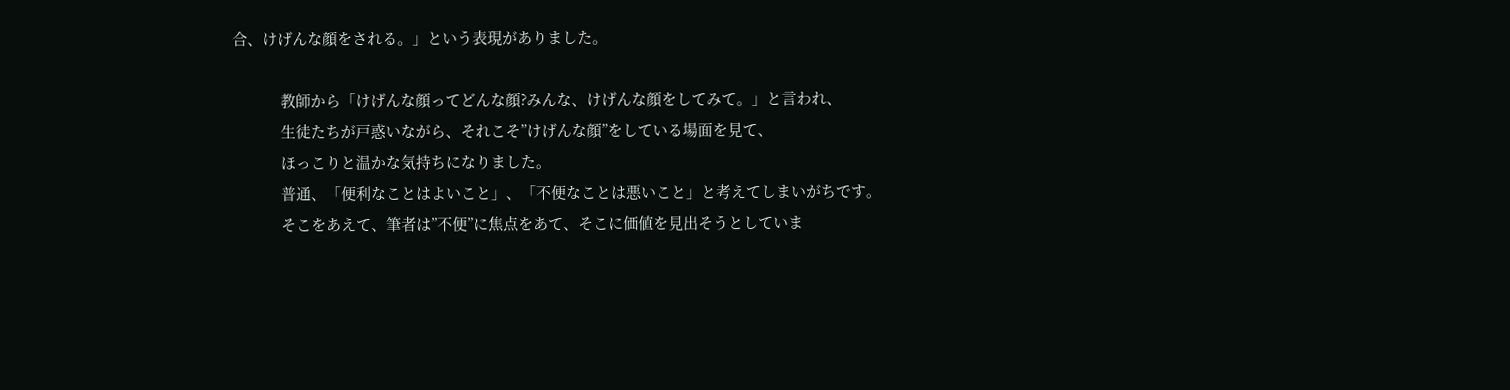合、けげんな顔をされる。」という表現がありました。

            教師から「けげんな顔ってどんな顔?みんな、けげんな顔をしてみて。」と言われ、
            生徒たちが戸惑いながら、それこそ”けげんな顔”をしている場面を見て、
            ほっこりと温かな気持ちになりました。
            普通、「便利なことはよいこと」、「不便なことは悪いこと」と考えてしまいがちです。
            そこをあえて、筆者は”不便”に焦点をあて、そこに価値を見出そうとしていま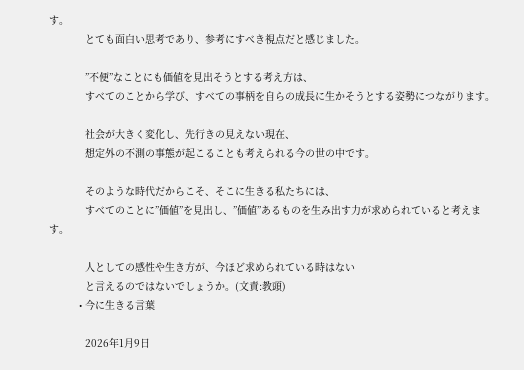す。
            とても面白い思考であり、参考にすべき視点だと感じました。

            ”不便”なことにも価値を見出そうとする考え方は、
            すべてのことから学び、すべての事柄を自らの成長に生かそうとする姿勢につながります。

            社会が大きく変化し、先行きの見えない現在、
            想定外の不測の事態が起こることも考えられる今の世の中です。

            そのような時代だからこそ、そこに生きる私たちには、
            すべてのことに”価値”を見出し、”価値”あるものを生み出す力が求められていると考えます。

            人としての感性や生き方が、今ほど求められている時はない
            と言えるのではないでしょうか。(文責:教頭)
          • 今に生きる言葉

            2026年1月9日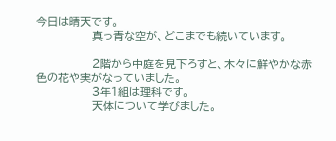今日は晴天です。
              真っ青な空が、どこまでも続いています。

              2階から中庭を見下ろすと、木々に鮮やかな赤色の花や実がなっていました。
              3年1組は理科です。
              天体について学びました。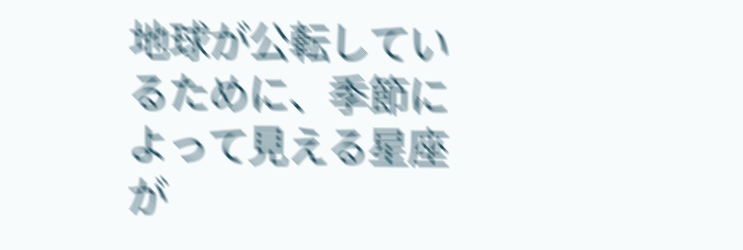地球が公転しているために、季節によって見える星座が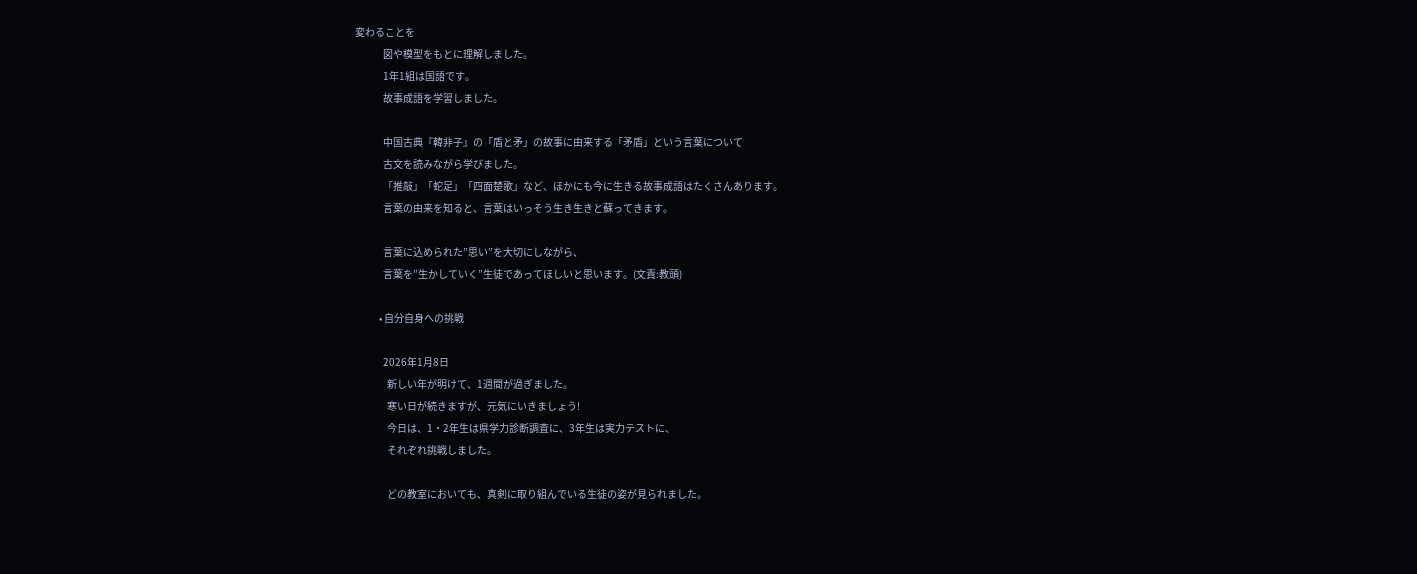変わることを
              図や模型をもとに理解しました。
              1年1組は国語です。
              故事成語を学習しました。

              中国古典『韓非子』の「盾と矛」の故事に由来する「矛盾」という言葉について
              古文を読みながら学びました。
              「推敲」「蛇足」「四面楚歌」など、ほかにも今に生きる故事成語はたくさんあります。
              言葉の由来を知ると、言葉はいっそう生き生きと蘇ってきます。

              言葉に込められた”思い”を大切にしながら、
              言葉を”生かしていく”生徒であってほしいと思います。(文責:教頭)

            • 自分自身への挑戦

              2026年1月8日
                新しい年が明けて、1週間が過ぎました。
                寒い日が続きますが、元気にいきましょう!
                今日は、1・2年生は県学力診断調査に、3年生は実力テストに、
                それぞれ挑戦しました。

                どの教室においても、真剣に取り組んでいる生徒の姿が見られました。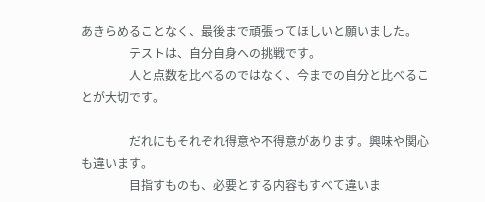あきらめることなく、最後まで頑張ってほしいと願いました。
                テストは、自分自身への挑戦です。
                人と点数を比べるのではなく、今までの自分と比べることが大切です。

                だれにもそれぞれ得意や不得意があります。興味や関心も違います。
                目指すものも、必要とする内容もすべて違いま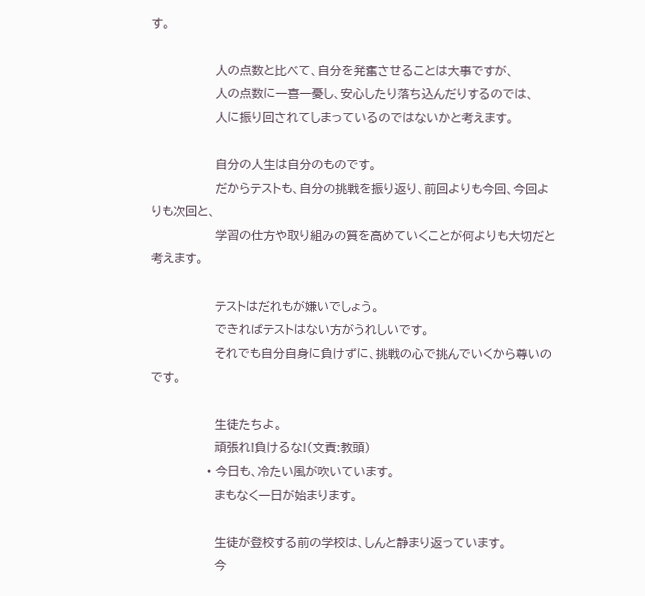す。

                人の点数と比べて、自分を発奮させることは大事ですが、
                人の点数に一喜一憂し、安心したり落ち込んだりするのでは、
                人に振り回されてしまっているのではないかと考えます。

                自分の人生は自分のものです。
                だからテストも、自分の挑戦を振り返り、前回よりも今回、今回よりも次回と、
                学習の仕方や取り組みの質を高めていくことが何よりも大切だと考えます。

                テストはだれもが嫌いでしょう。
                できればテストはない方がうれしいです。
                それでも自分自身に負けずに、挑戦の心で挑んでいくから尊いのです。

                生徒たちよ。
                頑張れ!負けるな!(文責:教頭)
              • 今日も、冷たい風が吹いています。
                まもなく一日が始まります。

                生徒が登校する前の学校は、しんと静まり返っています。
                今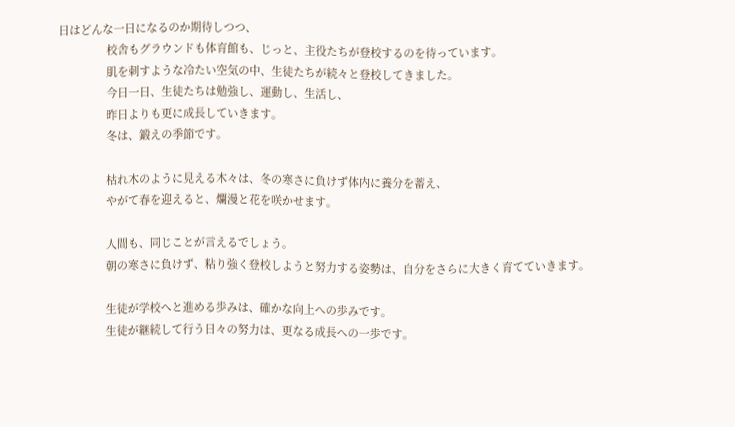日はどんな一日になるのか期待しつつ、
                校舎もグラウンドも体育館も、じっと、主役たちが登校するのを待っています。
                肌を刺すような冷たい空気の中、生徒たちが続々と登校してきました。
                今日一日、生徒たちは勉強し、運動し、生活し、
                昨日よりも更に成長していきます。
                冬は、鍛えの季節です。

                枯れ木のように見える木々は、冬の寒さに負けず体内に養分を蓄え、
                やがて春を迎えると、爛漫と花を咲かせます。

                人間も、同じことが言えるでしょう。
                朝の寒さに負けず、粘り強く登校しようと努力する姿勢は、自分をさらに大きく育てていきます。

                生徒が学校へと進める歩みは、確かな向上への歩みです。
                生徒が継続して行う日々の努力は、更なる成長への一歩です。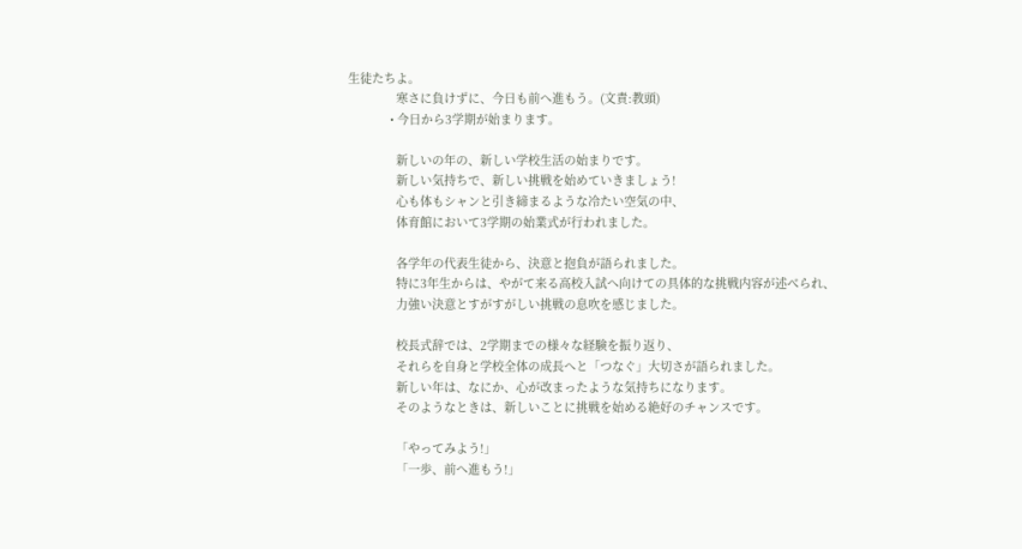生徒たちよ。
                寒さに負けずに、今日も前へ進もう。(文責:教頭)
              • 今日から3学期が始まります。

                新しいの年の、新しい学校生活の始まりです。
                新しい気持ちで、新しい挑戦を始めていきましょう!
                心も体もシャンと引き締まるような冷たい空気の中、
                体育館において3学期の始業式が行われました。

                各学年の代表生徒から、決意と抱負が語られました。
                特に3年生からは、やがて来る高校入試へ向けての具体的な挑戦内容が述べられ、
                力強い決意とすがすがしい挑戦の息吹を感じました。

                校長式辞では、2学期までの様々な経験を振り返り、
                それらを自身と学校全体の成長へと「つなぐ」大切さが語られました。
                新しい年は、なにか、心が改まったような気持ちになります。
                そのようなときは、新しいことに挑戦を始める絶好のチャンスです。

                「やってみよう!」
                「一歩、前へ進もう!」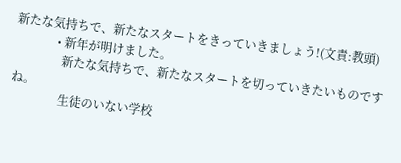新たな気持ちで、新たなスタートをきっていきましょう!(文責:教頭)
              • 新年が明けました。
                新たな気持ちで、新たなスタートを切っていきたいものですね。
                生徒のいない学校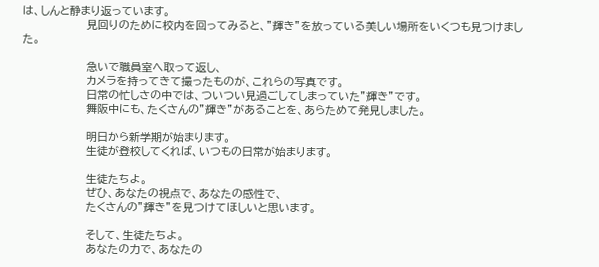は、しんと静まり返っています。
                見回りのために校内を回ってみると、”輝き”を放っている美しい場所をいくつも見つけました。

                急いで職員室へ取って返し、
                カメラを持ってきて撮ったものが、これらの写真です。
                日常の忙しさの中では、ついつい見過ごしてしまっていた”輝き”です。
                舞阪中にも、たくさんの”輝き”があることを、あらためて発見しました。

                明日から新学期が始まります。
                生徒が登校してくれば、いつもの日常が始まります。

                生徒たちよ。
                ぜひ、あなたの視点で、あなたの感性で、
                たくさんの”輝き”を見つけてほしいと思います。

                そして、生徒たちよ。
                あなたの力で、あなたの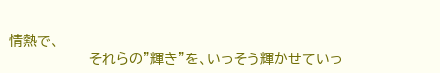情熱で、
                それらの”輝き”を、いっそう輝かせていっ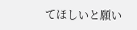てほしいと願い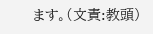ます。(文責:教頭)